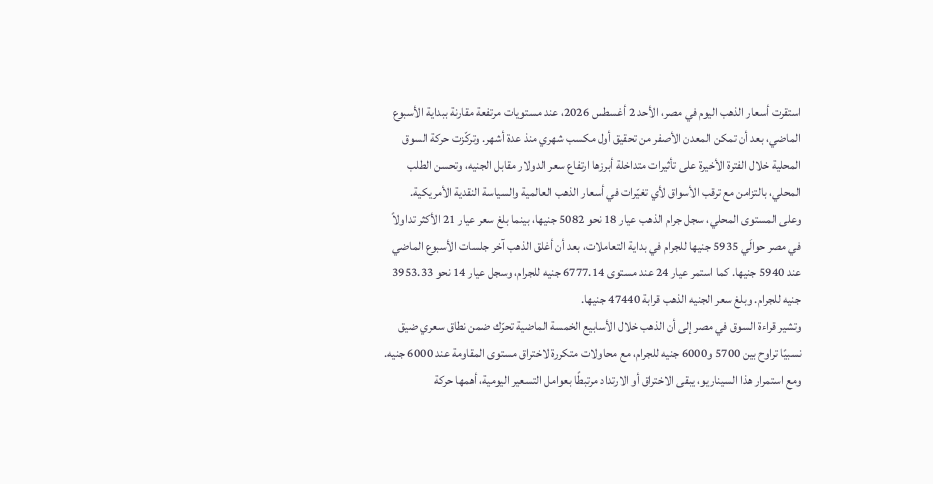استقرت أسعار الذهب اليوم في مصر، الأحد 2 أغسطس 2026، عند مستويات مرتفعة مقارنة ببداية الأسبوع الماضي، بعد أن تمكن المعدن الأصفر من تحقيق أول مكسب شهري منذ عدة أشهر. وتركّزت حركة السوق المحلية خلال الفترة الأخيرة على تأثيرات متداخلة أبرزها ارتفاع سعر الدولار مقابل الجنيه، وتحسن الطلب المحلي، بالتزامن مع ترقب الأسواق لأي تغيّرات في أسعار الذهب العالمية والسياسة النقدية الأمريكية.
وعلى المستوى المحلي، سجل جرام الذهب عيار 18 نحو 5082 جنيها، بينما بلغ سعر عيار 21 الأكثر تداولاً في مصر حوالَي 5935 جنيها للجرام في بداية التعاملات، بعد أن أغلق الذهب آخر جلسات الأسبوع الماضي عند 5940 جنيها. كما استمر عيار 24 عند مستوى 6777.14 جنيه للجرام، وسجل عيار 14 نحو 3953.33 جنيه للجرام. وبلغ سعر الجنيه الذهب قرابة 47440 جنيها.
وتشير قراءة السوق في مصر إلى أن الذهب خلال الأسابيع الخمسة الماضية تحرّك ضمن نطاق سعري ضيق نسبيًا تراوح بين 5700 و6000 جنيه للجرام، مع محاولات متكررة لاختراق مستوى المقاومة عند 6000 جنيه. ومع استمرار هذا السيناريو، يبقى الاختراق أو الارتداد مرتبطًا بعوامل التسعير اليومية، أهمها حركة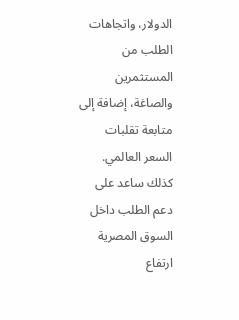الدولار، واتجاهات الطلب من المستثمرين والصاغة، إضافة إلى متابعة تقلبات السعر العالمي.
كذلك ساعد على دعم الطلب داخل السوق المصرية ارتفاع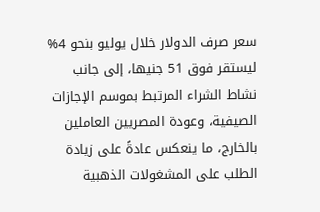سعر صرف الدولار خلال يوليو بنحو 4% ليستقر فوق 51 جنيها، إلى جانب نشاط الشراء المرتبط بموسم الإجازات الصيفية، وعودة المصريين العاملين بالخارج، ما ينعكس عادةً على زيادة الطلب على المشغولات الذهبية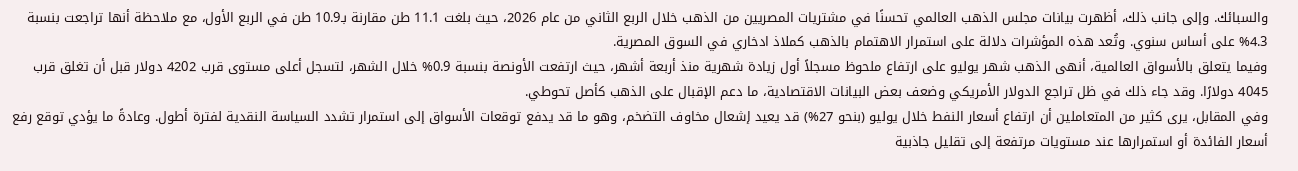والسبائك. وإلى جانب ذلك، أظهرت بيانات مجلس الذهب العالمي تحسنًا في مشتريات المصريين من الذهب خلال الربع الثاني من عام 2026، حيث بلغت 11.1 طن مقارنة بـ10.9 طن في الربع الأول، مع ملاحظة أنها تراجعت بنسبة 4.3% على أساس سنوي. وتُعد هذه المؤشرات دلالة على استمرار الاهتمام بالذهب كملاذ ادخاري في السوق المصرية.
وفيما يتعلق بالأسواق العالمية، أنهى الذهب شهر يوليو على ارتفاع ملحوظ مسجلاً أول زيادة شهرية منذ أربعة أشهر، حيث ارتفعت الأونصة بنسبة 0.9% خلال الشهر، لتسجل أعلى مستوى قرب 4202 دولار قبل أن تغلق قرب 4045 دولارًا. وقد جاء ذلك في ظل تراجع الدولار الأمريكي وضعف بعض البيانات الاقتصادية، ما دعم الإقبال على الذهب كأصل تحوطي.
وفي المقابل، يرى كثير من المتعاملين أن ارتفاع أسعار النفط خلال يوليو (بنحو 27%) قد يعيد إشعال مخاوف التضخم، وهو ما قد يدفع توقعات الأسواق إلى استمرار تشدد السياسة النقدية لفترة أطول. وعادةً ما يؤدي توقع رفع أسعار الفائدة أو استمرارها عند مستويات مرتفعة إلى تقليل جاذبية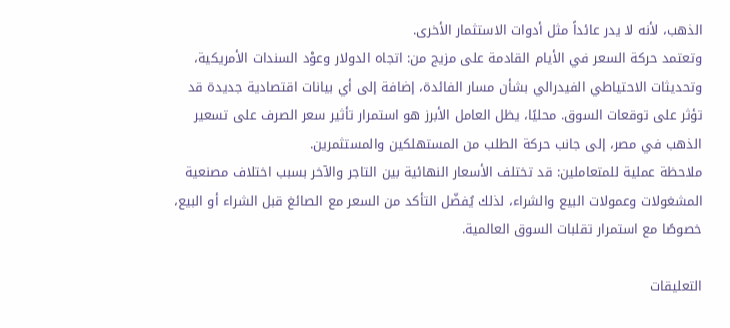الذهب، لأنه لا يدر عائداً مثل أدوات الاستثمار الأخرى.
وتعتمد حركة السعر في الأيام القادمة على مزيج من: اتجاه الدولار وعوْد السندات الأمريكية، وتحديثات الاحتياطي الفيدرالي بشأن مسار الفائدة، إضافة إلى أي بيانات اقتصادية جديدة قد تؤثر على توقعات السوق. محليًا، يظل العامل الأبرز هو استمرار تأثير سعر الصرف على تسعير الذهب في مصر، إلى جانب حركة الطلب من المستهلكين والمستثمرين.
ملاحظة عملية للمتعاملين: قد تختلف الأسعار النهائية بين التاجر والآخر بسبب اختلاف مصنعية المشغولات وعمولات البيع والشراء، لذلك يُفضّل التأكد من السعر مع الصائغ قبل الشراء أو البيع، خصوصًا مع استمرار تقلبات السوق العالمية.

التعليقات